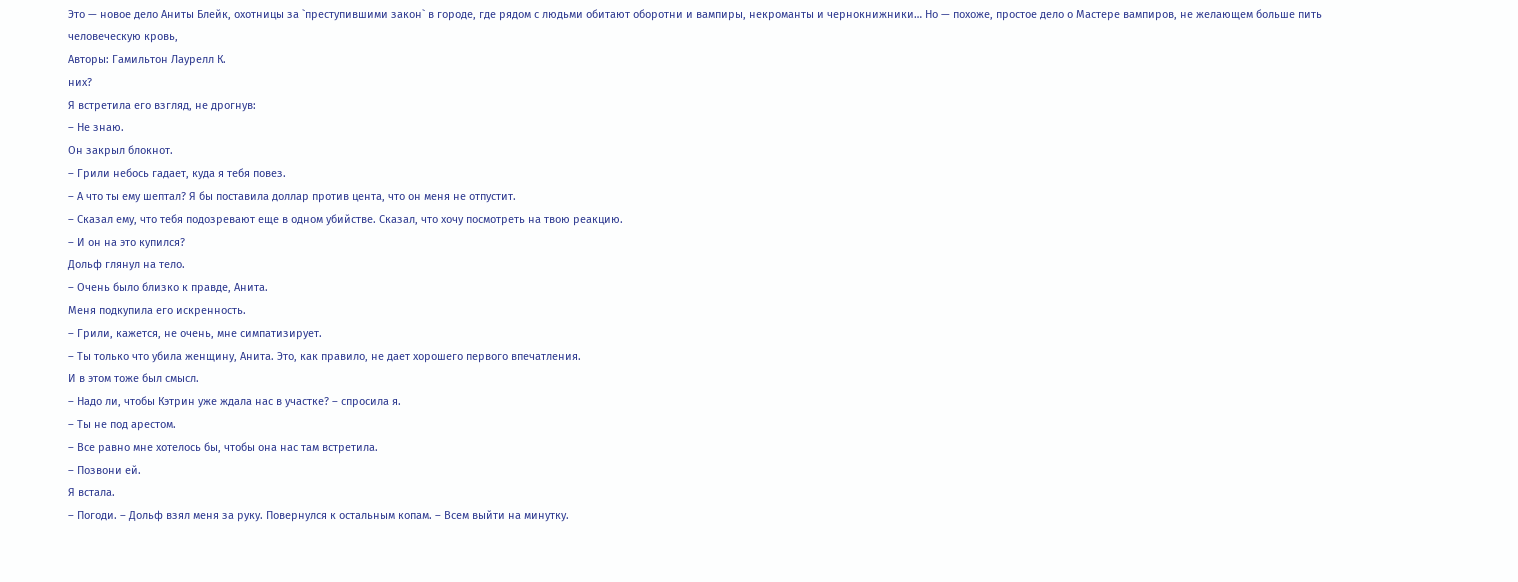Это — новое дело Аниты Блейк, охотницы за `преступившими закон` в городе, где рядом с людьми обитают оборотни и вампиры, некроманты и чернокнижники… Но — похоже, простое дело о Мастере вампиров, не желающем больше пить человеческую кровь,
Авторы: Гамильтон Лаурелл К.
них?
Я встретила его взгляд, не дрогнув:
– Не знаю.
Он закрыл блокнот.
– Грили небось гадает, куда я тебя повез.
– А что ты ему шептал? Я бы поставила доллар против цента, что он меня не отпустит.
– Сказал ему, что тебя подозревают еще в одном убийстве. Сказал, что хочу посмотреть на твою реакцию.
– И он на это купился?
Дольф глянул на тело.
– Очень было близко к правде, Анита.
Меня подкупила его искренность.
– Грили, кажется, не очень, мне симпатизирует.
– Ты только что убила женщину, Анита. Это, как правило, не дает хорошего первого впечатления.
И в этом тоже был смысл.
– Надо ли, чтобы Кэтрин уже ждала нас в участке? – спросила я.
– Ты не под арестом.
– Все равно мне хотелось бы, чтобы она нас там встретила.
– Позвони ей.
Я встала.
– Погоди. – Дольф взял меня за руку. Повернулся к остальным копам. – Всем выйти на минутку.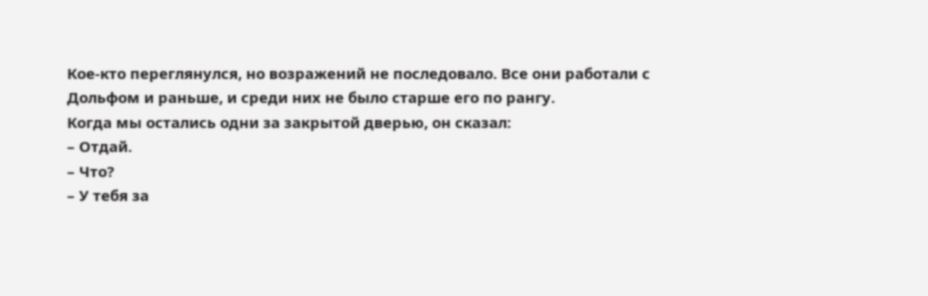Кое-кто переглянулся, но возражений не последовало. Bсe они работали с Дольфом и раньше, и среди них не было старше его по рангу.
Когда мы остались одни за закрытой дверью, он сказал:
– Отдай.
– Что?
– У тебя за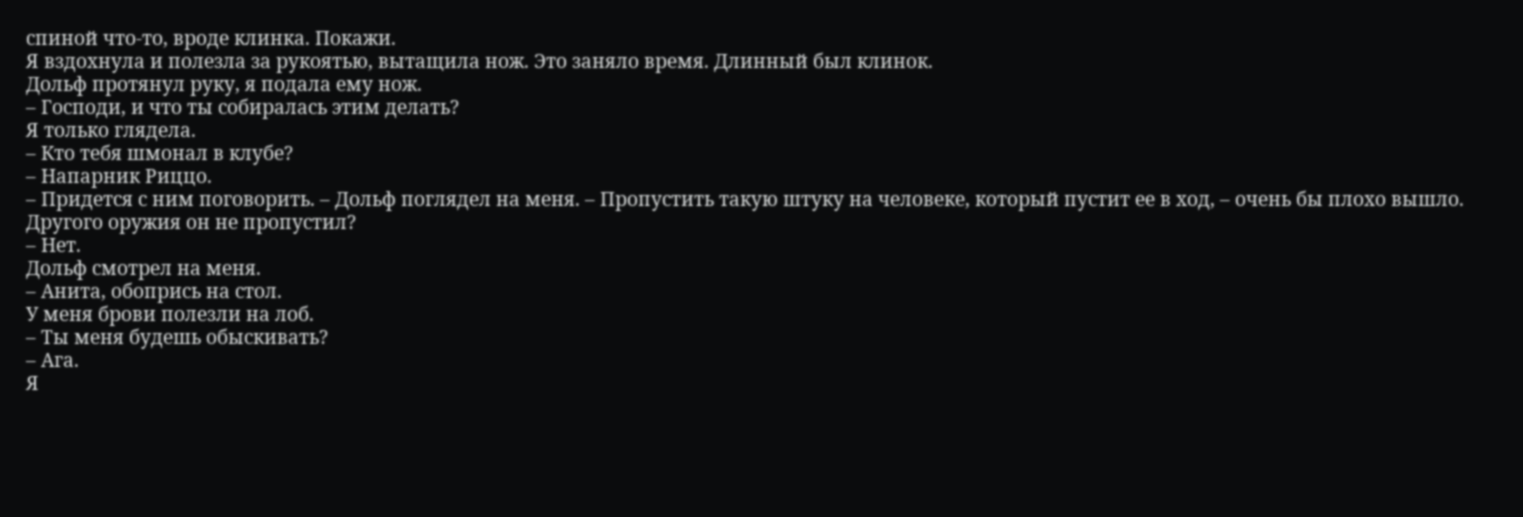спиной что-то, вроде клинка. Покажи.
Я вздохнула и полезла за рукоятью, вытащила нож. Это заняло время. Длинный был клинок.
Дольф протянул руку, я подала ему нож.
– Господи, и что ты собиралась этим делать?
Я только глядела.
– Кто тебя шмонал в клубе?
– Напарник Риццо.
– Придется с ним поговорить. – Дольф поглядел на меня. – Пропустить такую штуку на человеке, который пустит ее в ход, – очень бы плохо вышло. Другого оружия он не пропустил?
– Нет.
Дольф смотрел на меня.
– Анита, обопрись на стол.
У меня брови полезли на лоб.
– Ты меня будешь обыскивать?
– Ага.
Я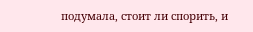подумала, стоит ли спорить, и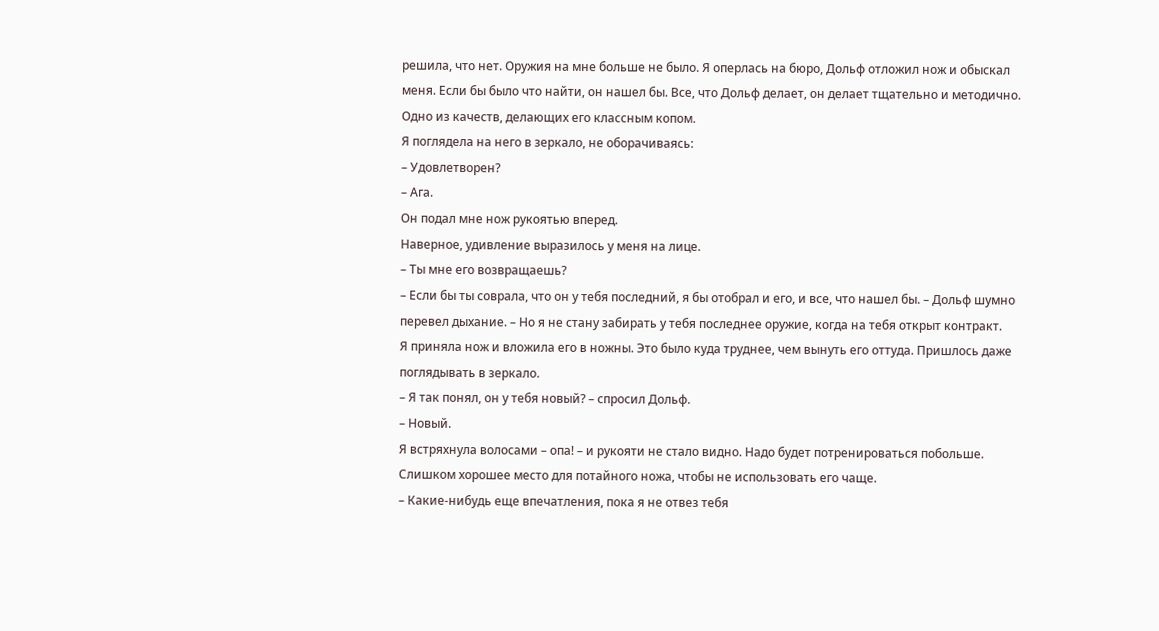решила, что нет. Оружия на мне больше не было. Я оперлась на бюро, Дольф отложил нож и обыскал меня. Если бы было что найти, он нашел бы. Все, что Дольф делает, он делает тщательно и методично. Одно из качеств, делающих его классным копом.
Я поглядела на него в зеркало, не оборачиваясь:
– Удовлетворен?
– Ага.
Он подал мне нож рукоятью вперед.
Наверное, удивление выразилось у меня на лице.
– Ты мне его возвращаешь?
– Если бы ты соврала, что он у тебя последний, я бы отобрал и его, и все, что нашел бы. – Дольф шумно перевел дыхание. – Но я не стану забирать у тебя последнее оружие, когда на тебя открыт контракт.
Я приняла нож и вложила его в ножны. Это было куда труднее, чем вынуть его оттуда. Пришлось даже поглядывать в зеркало.
– Я так понял, он у тебя новый? – спросил Дольф.
– Новый.
Я встряхнула волосами – опа! – и рукояти не стало видно. Надо будет потренироваться побольше. Слишком хорошее место для потайного ножа, чтобы не использовать его чаще.
– Какие-нибудь еще впечатления, пока я не отвез тебя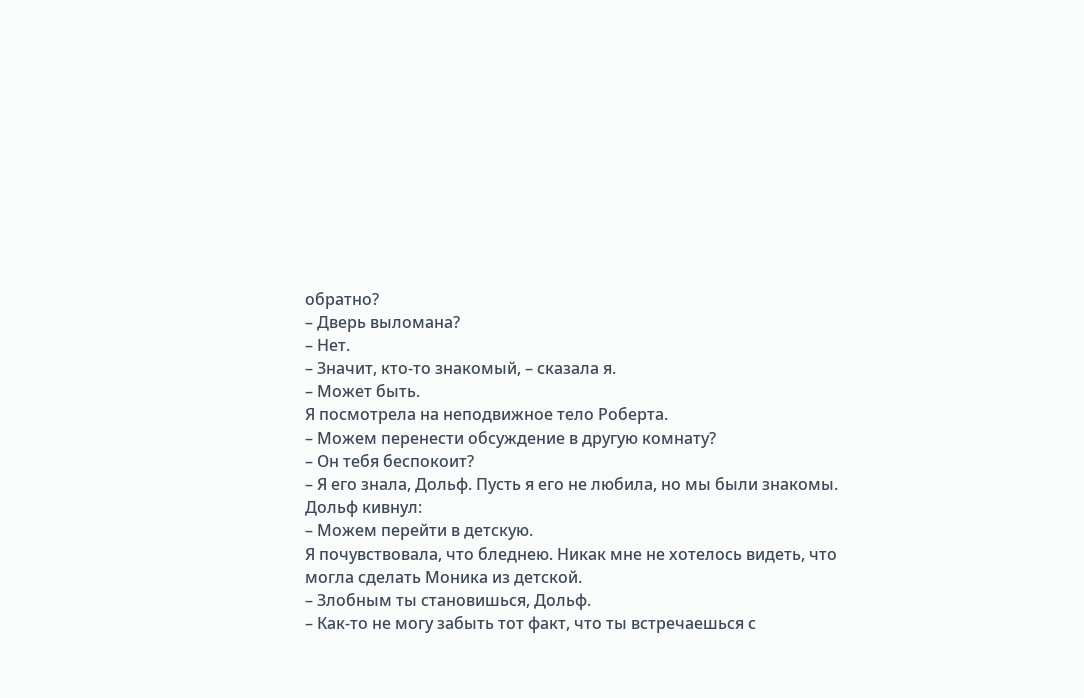обратно?
– Дверь выломана?
– Нет.
– Значит, кто-то знакомый, – сказала я.
– Может быть.
Я посмотрела на неподвижное тело Роберта.
– Можем перенести обсуждение в другую комнату?
– Он тебя беспокоит?
– Я его знала, Дольф. Пусть я его не любила, но мы были знакомы.
Дольф кивнул:
– Можем перейти в детскую.
Я почувствовала, что бледнею. Никак мне не хотелось видеть, что могла сделать Моника из детской.
– Злобным ты становишься, Дольф.
– Как-то не могу забыть тот факт, что ты встречаешься с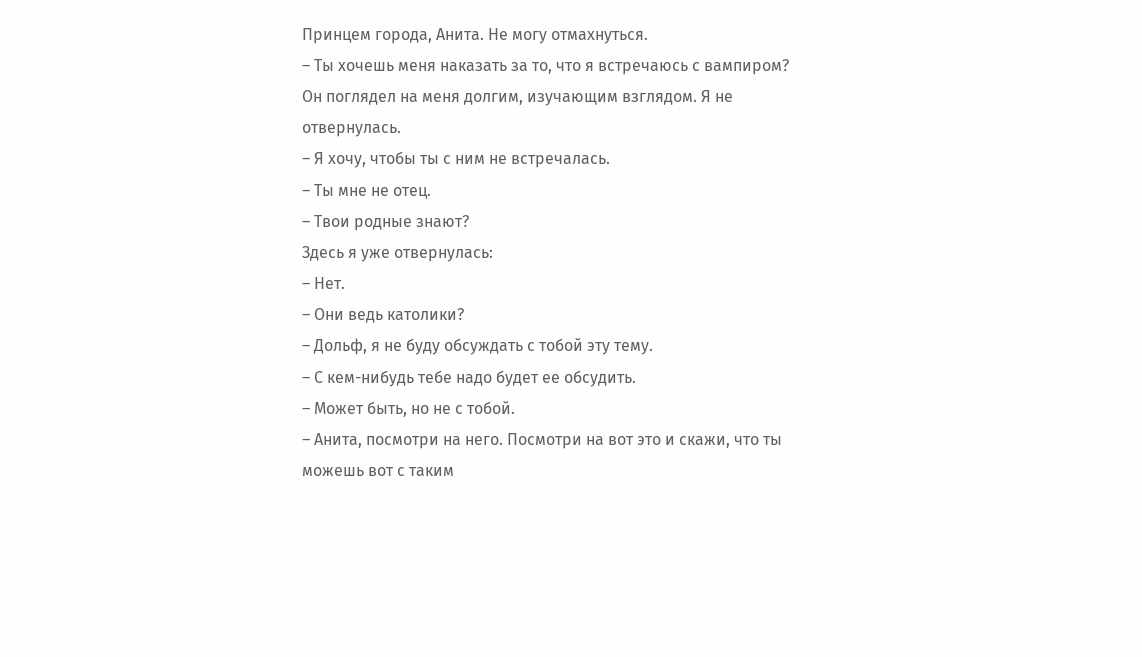Принцем города, Анита. Не могу отмахнуться.
– Ты хочешь меня наказать за то, что я встречаюсь с вампиром?
Он поглядел на меня долгим, изучающим взглядом. Я не отвернулась.
– Я хочу, чтобы ты с ним не встречалась.
– Ты мне не отец.
– Твои родные знают?
Здесь я уже отвернулась:
– Нет.
– Они ведь католики?
– Дольф, я не буду обсуждать с тобой эту тему.
– С кем-нибудь тебе надо будет ее обсудить.
– Может быть, но не с тобой.
– Анита, посмотри на него. Посмотри на вот это и скажи, что ты можешь вот с таким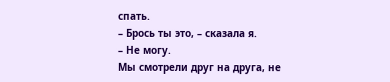спать.
– Брось ты это, – сказала я.
– Не могу.
Мы смотрели друг на друга, не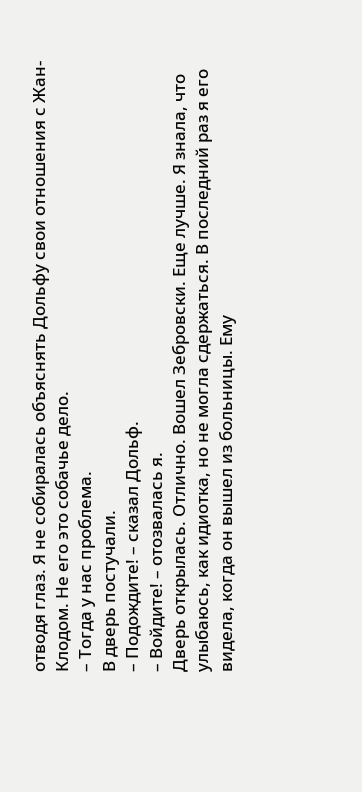отводя глаз. Я не собиралась объяснять Дольфу свои отношения с Жан-Клодом. Не его это собачье дело.
– Тогда у нас проблема.
В дверь постучали.
– Подождите! – сказал Дольф.
– Войдите! – отозвалась я.
Дверь открылась. Отлично. Вошел Зебровски. Еще лучше. Я знала, что улыбаюсь, как идиотка, но не могла сдержаться. В последний раз я его видела, когда он вышел из больницы. Ему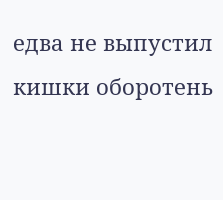едва не выпустил кишки оборотень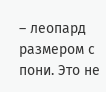– леопард размером с пони. Это не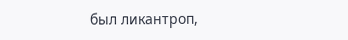был ликантроп,